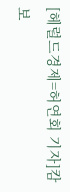[헤럴드경제=허연회 기자]캄보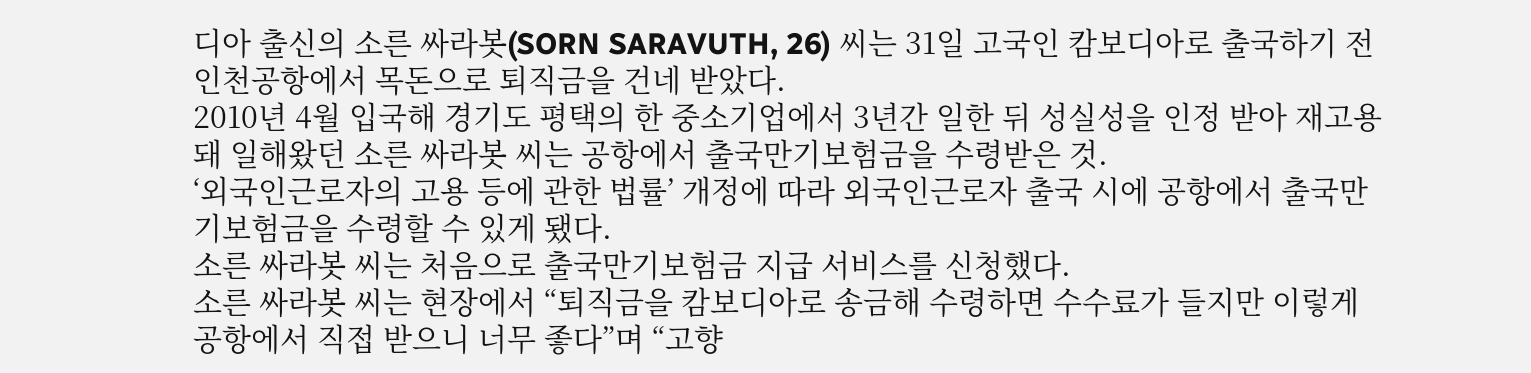디아 출신의 소른 싸라봇(SORN SARAVUTH, 26) 씨는 31일 고국인 캄보디아로 출국하기 전 인천공항에서 목돈으로 퇴직금을 건네 받았다.
2010년 4월 입국해 경기도 평택의 한 중소기업에서 3년간 일한 뒤 성실성을 인정 받아 재고용돼 일해왔던 소른 싸라봇 씨는 공항에서 출국만기보험금을 수령받은 것.
‘외국인근로자의 고용 등에 관한 법률’ 개정에 따라 외국인근로자 출국 시에 공항에서 출국만기보험금을 수령할 수 있게 됐다.
소른 싸라봇 씨는 처음으로 출국만기보험금 지급 서비스를 신청했다.
소른 싸라봇 씨는 현장에서 “퇴직금을 캄보디아로 송금해 수령하면 수수료가 들지만 이렇게 공항에서 직접 받으니 너무 좋다”며 “고향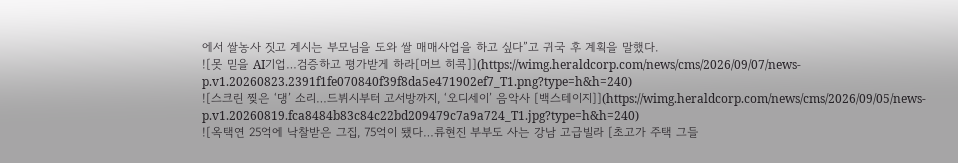에서 쌀농사 짓고 계시는 부모님을 도와 쌀 매매사업을 하고 싶다”고 귀국 후 계획을 말했다.
![못 믿을 AI기업…검증하고 평가받게 하라[머브 히콕]](https://wimg.heraldcorp.com/news/cms/2026/09/07/news-p.v1.20260823.2391f1fe070840f39f8da5e471902ef7_T1.png?type=h&h=240)
![스크린 찢은 ‘댕’ 소리…드뷔시부터 고서방까지, ‘오디세이’ 음악사 [백스테이지]](https://wimg.heraldcorp.com/news/cms/2026/09/05/news-p.v1.20260819.fca8484b83c84c22bd209479c7a9a724_T1.jpg?type=h&h=240)
![옥택연 25억에 낙찰받은 그집, 75억이 됐다…류현진 부부도 사는 강남 고급빌라 [초고가 주택 그들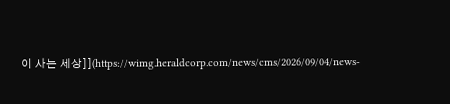이 사는 세상]](https://wimg.heraldcorp.com/news/cms/2026/09/04/news-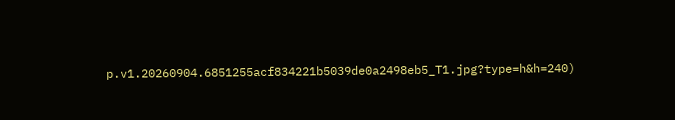p.v1.20260904.6851255acf834221b5039de0a2498eb5_T1.jpg?type=h&h=240)